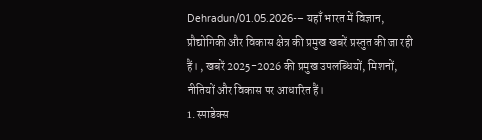Dehradun/01.05.2026-– यहाँ भारत में विज्ञान, प्रौद्योगिकी और विकास क्षेत्र की प्रमुख खबरें प्रस्तुत की जा रही हैं। , खबरें 2025-2026 की प्रमुख उपलब्धियों, मिशनों, नीतियों और विकास पर आधारित हैं।
1. स्पाडेक्स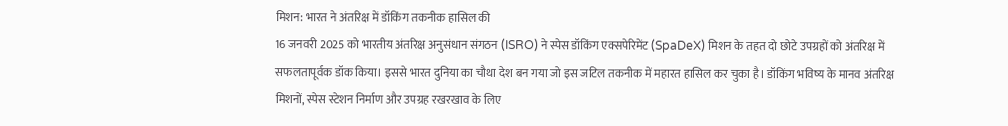मिशन: भारत ने अंतरिक्ष में डॉकिंग तकनीक हासिल की
16 जनवरी 2025 को भारतीय अंतरिक्ष अनुसंधान संगठन (ISRO) ने स्पेस डॉकिंग एक्सपेरिमेंट (SpaDeX) मिशन के तहत दो छोटे उपग्रहों को अंतरिक्ष में सफलतापूर्वक डॉक किया। इससे भारत दुनिया का चौथा देश बन गया जो इस जटिल तकनीक में महारत हासिल कर चुका है। डॉकिंग भविष्य के मानव अंतरिक्ष मिशनों, स्पेस स्टेशन निर्माण और उपग्रह रखरखाव के लिए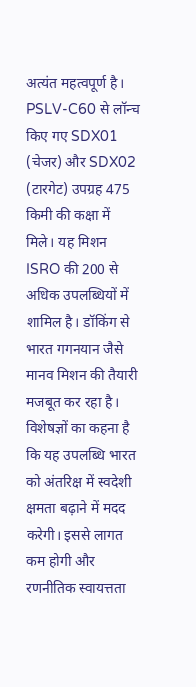अत्यंत महत्वपूर्ण है।
PSLV-C60 से लॉन्च किए गए SDX01 (चेजर) और SDX02 (टारगेट) उपग्रह 475 किमी की कक्षा में मिले। यह मिशन ISRO की 200 से अधिक उपलब्धियों में शामिल है। डॉकिंग से भारत गगनयान जैसे मानव मिशन की तैयारी मजबूत कर रहा है।
विशेषज्ञों का कहना है कि यह उपलब्धि भारत को अंतरिक्ष में स्वदेशी क्षमता बढ़ाने में मदद करेगी। इससे लागत कम होगी और रणनीतिक स्वायत्तता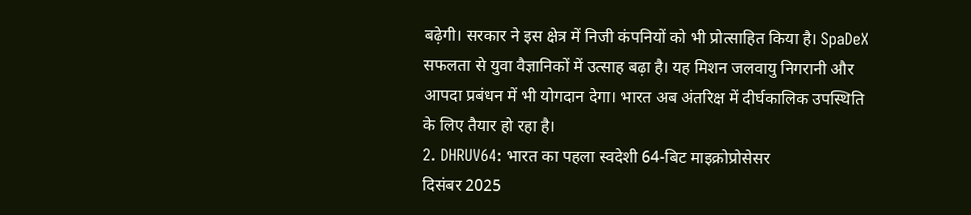बढ़ेगी। सरकार ने इस क्षेत्र में निजी कंपनियों को भी प्रोत्साहित किया है। SpaDeX सफलता से युवा वैज्ञानिकों में उत्साह बढ़ा है। यह मिशन जलवायु निगरानी और आपदा प्रबंधन में भी योगदान देगा। भारत अब अंतरिक्ष में दीर्घकालिक उपस्थिति के लिए तैयार हो रहा है।
2. DHRUV64: भारत का पहला स्वदेशी 64-बिट माइक्रोप्रोसेसर
दिसंबर 2025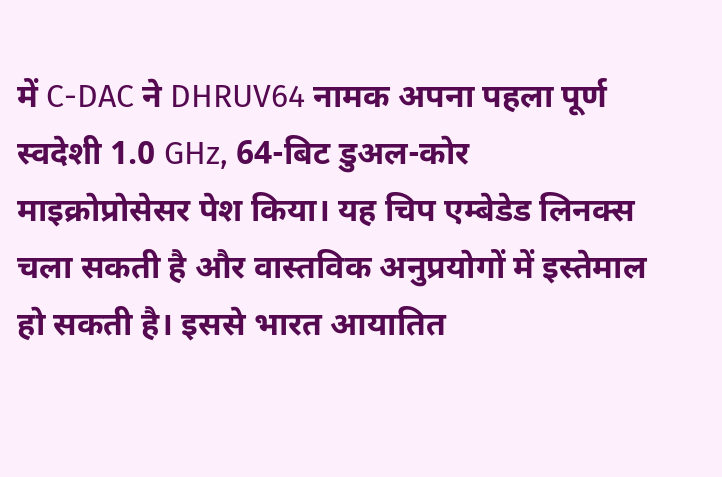में C-DAC ने DHRUV64 नामक अपना पहला पूर्ण स्वदेशी 1.0 GHz, 64-बिट डुअल-कोर माइक्रोप्रोसेसर पेश किया। यह चिप एम्बेडेड लिनक्स चला सकती है और वास्तविक अनुप्रयोगों में इस्तेमाल हो सकती है। इससे भारत आयातित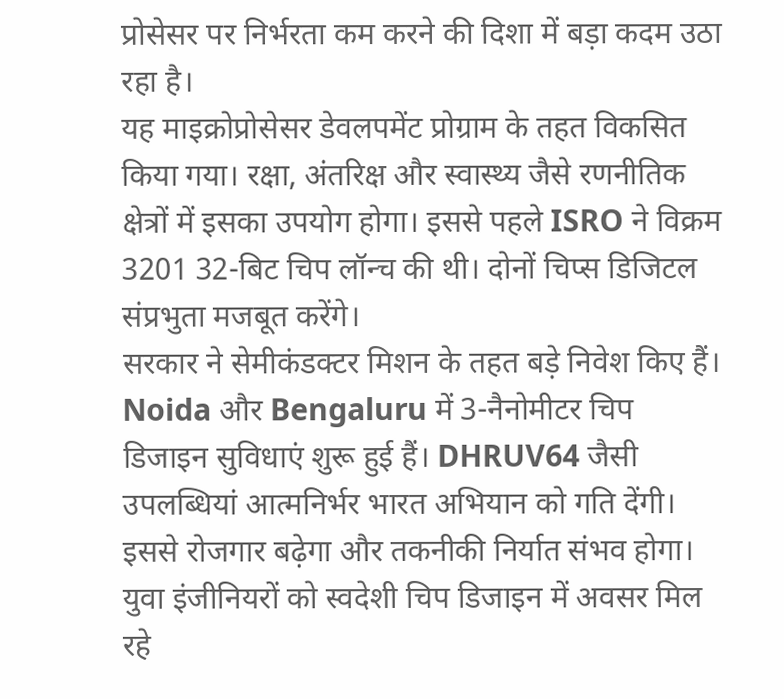प्रोसेसर पर निर्भरता कम करने की दिशा में बड़ा कदम उठा रहा है।
यह माइक्रोप्रोसेसर डेवलपमेंट प्रोग्राम के तहत विकसित किया गया। रक्षा, अंतरिक्ष और स्वास्थ्य जैसे रणनीतिक क्षेत्रों में इसका उपयोग होगा। इससे पहले ISRO ने विक्रम 3201 32-बिट चिप लॉन्च की थी। दोनों चिप्स डिजिटल संप्रभुता मजबूत करेंगे।
सरकार ने सेमीकंडक्टर मिशन के तहत बड़े निवेश किए हैं। Noida और Bengaluru में 3-नैनोमीटर चिप डिजाइन सुविधाएं शुरू हुई हैं। DHRUV64 जैसी उपलब्धियां आत्मनिर्भर भारत अभियान को गति देंगी। इससे रोजगार बढ़ेगा और तकनीकी निर्यात संभव होगा। युवा इंजीनियरों को स्वदेशी चिप डिजाइन में अवसर मिल रहे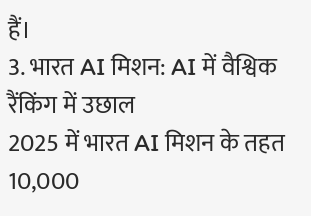हैं।
3. भारत AI मिशन: AI में वैश्विक रैंकिंग में उछाल
2025 में भारत AI मिशन के तहत 10,000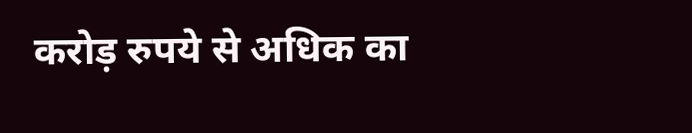करोड़ रुपये से अधिक का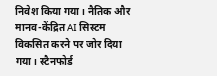निवेश किया गया। नैतिक और मानव-केंद्रित AI सिस्टम विकसित करने पर जोर दिया गया। स्टैनफोर्ड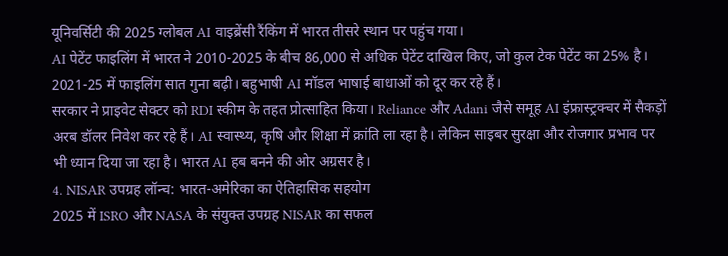यूनिवर्सिटी की 2025 ग्लोबल AI वाइब्रेंसी रैंकिंग में भारत तीसरे स्थान पर पहुंच गया।
AI पेटेंट फाइलिंग में भारत ने 2010-2025 के बीच 86,000 से अधिक पेटेंट दाखिल किए, जो कुल टेक पेटेंट का 25% है। 2021-25 में फाइलिंग सात गुना बढ़ी। बहुभाषी AI मॉडल भाषाई बाधाओं को दूर कर रहे हैं।
सरकार ने प्राइवेट सेक्टर को RDI स्कीम के तहत प्रोत्साहित किया। Reliance और Adani जैसे समूह AI इंफ्रास्ट्रक्चर में सैकड़ों अरब डॉलर निवेश कर रहे हैं। AI स्वास्थ्य, कृषि और शिक्षा में क्रांति ला रहा है। लेकिन साइबर सुरक्षा और रोजगार प्रभाव पर भी ध्यान दिया जा रहा है। भारत AI हब बनने की ओर अग्रसर है।
4. NISAR उपग्रह लॉन्च: भारत-अमेरिका का ऐतिहासिक सहयोग
2025 में ISRO और NASA के संयुक्त उपग्रह NISAR का सफल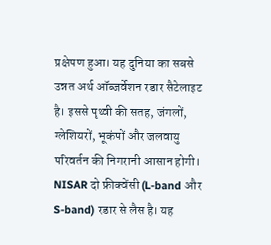प्रक्षेपण हुआ। यह दुनिया का सबसे उन्नत अर्थ ऑब्जर्वेशन रडार सैटेलाइट है। इससे पृथ्वी की सतह, जंगलों, ग्लेशियरों, भूकंपों और जलवायु परिवर्तन की निगरानी आसान होगी।
NISAR दो फ्रीक्वेंसी (L-band और S-band) रडार से लैस है। यह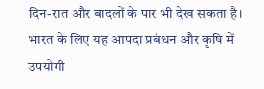दिन-रात और बादलों के पार भी देख सकता है। भारत के लिए यह आपदा प्रबंधन और कृषि में उपयोगी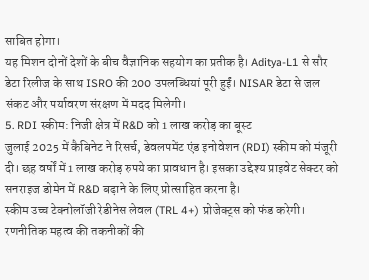साबित होगा।
यह मिशन दोनों देशों के बीच वैज्ञानिक सहयोग का प्रतीक है। Aditya-L1 से सौर डेटा रिलीज के साथ ISRO की 200 उपलब्धियां पूरी हुईं। NISAR डेटा से जल संकट और पर्यावरण संरक्षण में मदद मिलेगी।
5. RDI स्कीम: निजी क्षेत्र में R&D को 1 लाख करोड़ का बूस्ट
जुलाई 2025 में कैबिनेट ने रिसर्च, डेवलपमेंट एंड इनोवेशन (RDI) स्कीम को मंजूरी दी। छह वर्षों में 1 लाख करोड़ रुपये का प्रावधान है। इसका उद्देश्य प्राइवेट सेक्टर को सनराइज डोमेन में R&D बढ़ाने के लिए प्रोत्साहित करना है।
स्कीम उच्च टेक्नोलॉजी रेडीनेस लेवल (TRL 4+) प्रोजेक्ट्स को फंड करेगी। रणनीतिक महत्व की तकनीकों की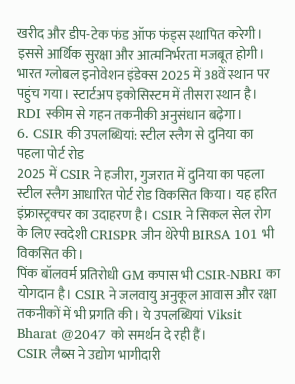खरीद और डीप-टेक फंड ऑफ फंड्स स्थापित करेगी। इससे आर्थिक सुरक्षा और आत्मनिर्भरता मजबूत होगी।
भारत ग्लोबल इनोवेशन इंडेक्स 2025 में 38वें स्थान पर पहुंच गया। स्टार्टअप इकोसिस्टम में तीसरा स्थान है। RDI स्कीम से गहन तकनीकी अनुसंधान बढ़ेगा।
6. CSIR की उपलब्धियां: स्टील स्लैग से दुनिया का पहला पोर्ट रोड
2025 में CSIR ने हजीरा, गुजरात में दुनिया का पहला स्टील स्लैग आधारित पोर्ट रोड विकसित किया। यह हरित इंफ्रास्ट्रक्चर का उदाहरण है। CSIR ने सिकल सेल रोग के लिए स्वदेशी CRISPR जीन थेरेपी BIRSA 101 भी विकसित की।
पिंक बॉलवर्म प्रतिरोधी GM कपास भी CSIR-NBRI का योगदान है। CSIR ने जलवायु अनुकूल आवास और रक्षा तकनीकों में भी प्रगति की। ये उपलब्धियां Viksit Bharat @2047 को समर्थन दे रही हैं।
CSIR लैब्स ने उद्योग भागीदारी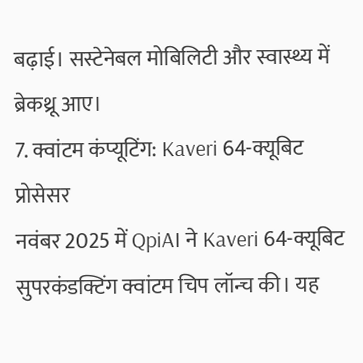बढ़ाई। सस्टेनेबल मोबिलिटी और स्वास्थ्य में ब्रेकथ्रू आए।
7. क्वांटम कंप्यूटिंग: Kaveri 64-क्यूबिट प्रोसेसर
नवंबर 2025 में QpiAI ने Kaveri 64-क्यूबिट सुपरकंडक्टिंग क्वांटम चिप लॉन्च की। यह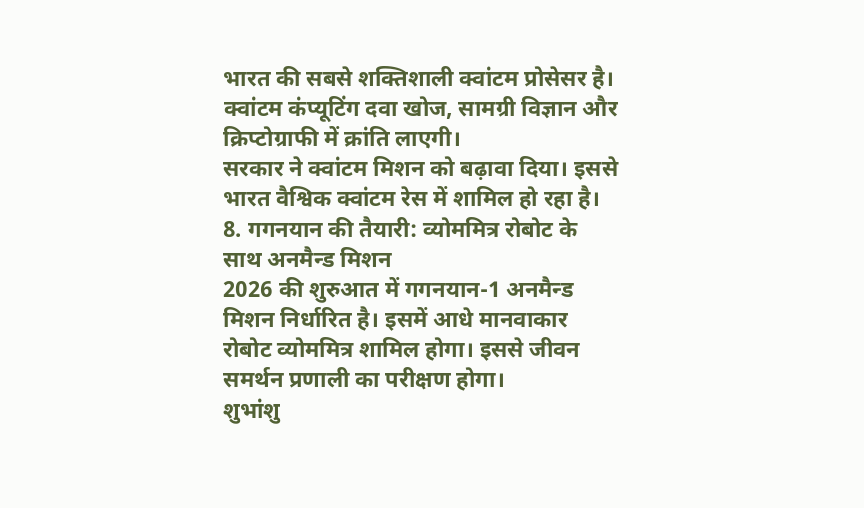भारत की सबसे शक्तिशाली क्वांटम प्रोसेसर है। क्वांटम कंप्यूटिंग दवा खोज, सामग्री विज्ञान और क्रिप्टोग्राफी में क्रांति लाएगी।
सरकार ने क्वांटम मिशन को बढ़ावा दिया। इससे भारत वैश्विक क्वांटम रेस में शामिल हो रहा है।
8. गगनयान की तैयारी: व्योममित्र रोबोट के साथ अनमैन्ड मिशन
2026 की शुरुआत में गगनयान-1 अनमैन्ड मिशन निर्धारित है। इसमें आधे मानवाकार रोबोट व्योममित्र शामिल होगा। इससे जीवन समर्थन प्रणाली का परीक्षण होगा।
शुभांशु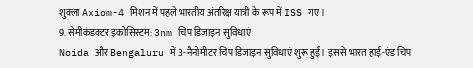शुक्ला Axiom-4 मिशन में पहले भारतीय अंतरिक्ष यात्री के रूप में ISS गए।
9. सेमीकंडक्टर इकोसिस्टम: 3nm चिप डिजाइन सुविधाएं
Noida और Bengaluru में 3-नैनोमीटर चिप डिजाइन सुविधाएं शुरू हुईं। इससे भारत हाई-एंड चिप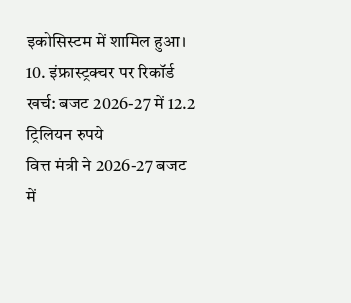इकोसिस्टम में शामिल हुआ।
10. इंफ्रास्ट्रक्चर पर रिकॉर्ड खर्च: बजट 2026-27 में 12.2 ट्रिलियन रुपये
वित्त मंत्री ने 2026-27 बजट में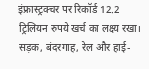इंफ्रास्ट्रक्चर पर रिकॉर्ड 12.2 ट्रिलियन रुपये खर्च का लक्ष्य रखा। सड़क, बंदरगाह, रेल और हाई-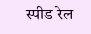स्पीड रेल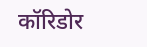कॉरिडोर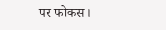पर फोकस।